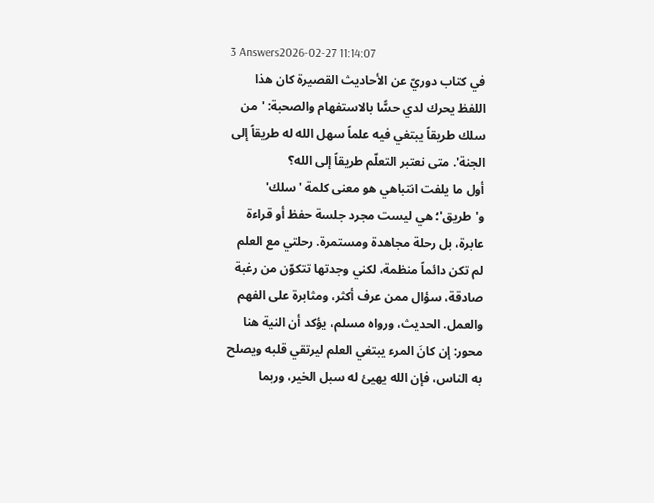3 Answers2026-02-27 11:14:07
في كتاب دوريّ عن الأحاديث القصيرة كان هذا اللفظ يحرك لدي حسًّا بالاستفهام والصحبة: 'من سلك طريقاً يبتغي فيه علماً سهل الله له طريقاً إلى الجنة'. متى نعتبر التعلّم طريقاً إلى الله؟
أول ما يلفت انتباهي هو معنى كلمة 'سلك' و'طريق'؛ هي ليست مجرد جلسة حفظ أو قراءة عابرة، بل رحلة مجاهدة ومستمرة. رحلتي مع العلم لم تكن دائماً منظمة، لكني وجدتها تتكوّن من رغبة صادقة، سؤال ممن عرف أكثر، ومثابرة على الفهم والعمل. الحديث، ورواه مسلم، يؤكد أن النية هنا محور: إن كانَ المرء يبتغي العلم ليرتقي قلبه ويصلح به الناس، فإن الله يهيئ له سبل الخير، وربما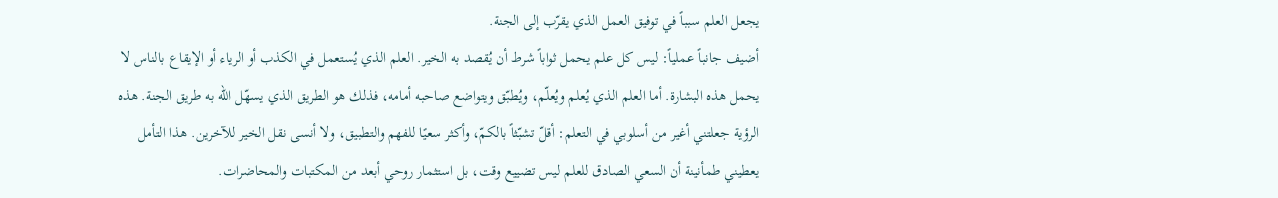يجعل العلم سبباً في توفيق العمل الذي يقرّب إلى الجنة.
أضيف جانباً عملياً: ليس كل علم يحمل ثواباً شرط أن يُقصد به الخير. العلم الذي يُستعمل في الكذب أو الرياء أو الإيقاع بالناس لا يحمل هذه البشارة. أما العلم الذي يُعلم ويُعلّم، ويُطبّق ويتواضع صاحبه أمامه، فذلك هو الطريق الذي يسهّل الله به طريق الجنة. هذه الرؤية جعلتني أغير من أسلوبي في التعلم: أقلّ تشبّثاً بالكمّ، وأكثر سعيًا للفهم والتطبيق، ولا أنسى نقل الخير للآخرين. هذا التأمل يعطيني طمأنينة أن السعي الصادق للعلم ليس تضييع وقت، بل استثمار روحي أبعد من المكتبات والمحاضرات.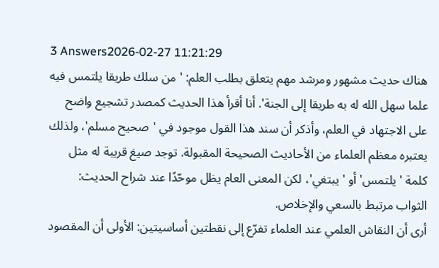3 Answers2026-02-27 11:21:29
هناك حديث مشهور ومرشد مهم يتعلق بطلب العلم: 'من سلك طريقا يلتمس فيه علما سهل الله له به طريقا إلى الجنة'. أنا أقرأ هذا الحديث كمصدر تشجيع واضح على الاجتهاد في العلم، وأذكر أن سند هذا القول موجود في 'صحيح مسلم'، ولذلك يعتبره معظم العلماء من الأحاديث الصحيحة المقبولة. توجد صيغ قريبة له مثل كلمة 'يلتمس' أو 'يبتغي'، لكن المعنى العام يظل موحّدًا عند شراح الحديث: الثواب مرتبط بالسعي والإخلاص.
أرى أن النقاش العلمي عند العلماء تفرّع إلى نقطتين أساسيتين: الأولى أن المقصود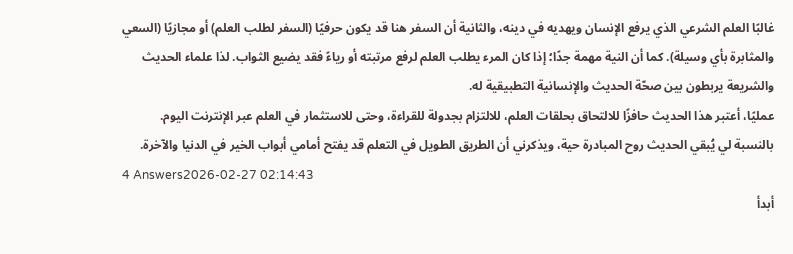غالبًا العلم الشرعي الذي يرفع الإنسان ويهديه في دينه، والثانية أن السفر هنا قد يكون حرفيًا (السفر لطلب العلم) أو مجازيًا (السعي والمثابرة بأي وسيلة). كما أن النية مهمة جدًا؛ إذا كان المرء يطلب العلم لرفع مرتبته أو رياءً فقد يضيع الثواب. لذا علماء الحديث والشريعة يربطون بين صحّة الحديث والإنسانية التطبيقية له.
عمليًا، أعتبر هذا الحديث حافزًا للالتحاق بحلقات العلم، للالتزام بجدولة للقراءة، وحتى للاستثمار في العلم عبر الإنترنت اليوم. بالنسبة لي يُبقي الحديث روح المبادرة حية، ويذكرني أن الطريق الطويل في التعلم قد يفتح أمامي أبواب الخير في الدنيا والآخرة.
4 Answers2026-02-27 02:14:43
أبدأ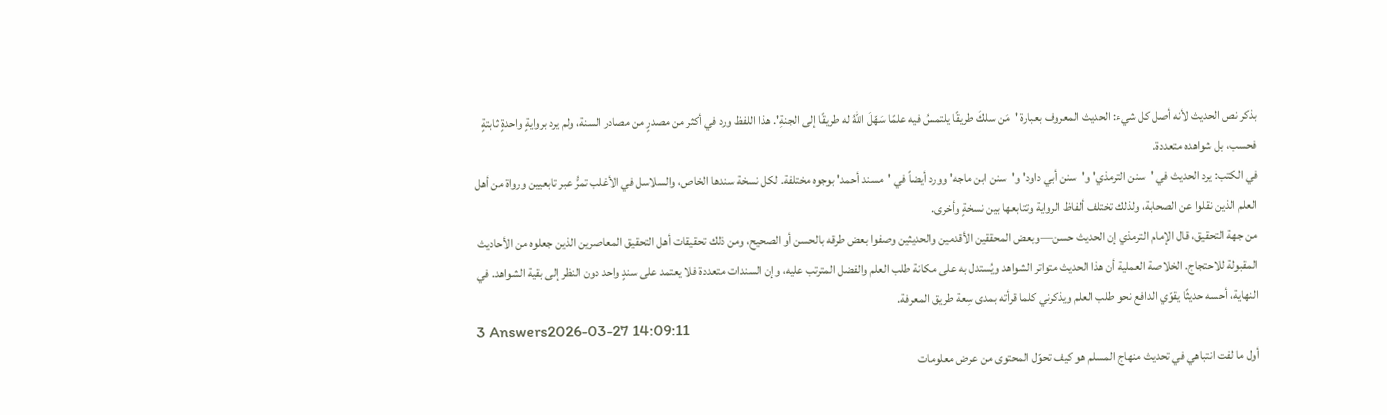بذكر نص الحديث لأنه أصل كل شيء: الحديث المعروف بعبارة 'مَن سلكَ طريقًا يلتمسُ فيه علمًا سَهّلَ اللهُ له طريقًا إلى الجنةِ'. هذا اللفظ ورد في أكثر من مصدرٍ من مصادر السنة، ولم يرد بروايةٍ واحدةٍ ثابتةٍ فحسب، بل شواهده متعددة.
في الكتب: يرد الحديث في 'سنن الترمذي' و'سنن أبي داود' و'سنن ابن ماجه' وورد أيضاً في 'مسند أحمد' بوجوه مختلفة. لكل نسخة سندها الخاص، والسلاسل في الأغلب تمرُّ عبر تابعيين ورواة من أهل العلم الذين نقلوا عن الصحابة، ولذلك تختلف ألفاظ الرواية وتتابعها بين نسخةٍ وأخرى.
من جهة التحقيق، قال الإمام الترمذي إن الحديث حسن—وبعض المحققين الأقدمين والحديثين وصفوا بعض طرقه بالحسن أو الصحيح، ومن ذلك تحقيقات أهل التحقيق المعاصرين الذين جعلوه من الأحاديث المقبولة للاحتجاج. الخلاصة العملية أن هذا الحديث متواتر الشواهد ويُستدل به على مكانة طلب العلم والفضل المترتب عليه، وإن السندات متعددة فلا يعتمد على سندٍ واحد دون النظر إلى بقية الشواهد. في النهاية، أحسه حديثًا يقوّي الدافع نحو طلب العلم ويذكرني كلما قرأته بمدى سِعة طريق المعرفة.
3 Answers2026-03-27 14:09:11
أول ما لفت انتباهي في تحديث منهاج المسلم هو كيف تحوّل المحتوى من عرض معلومات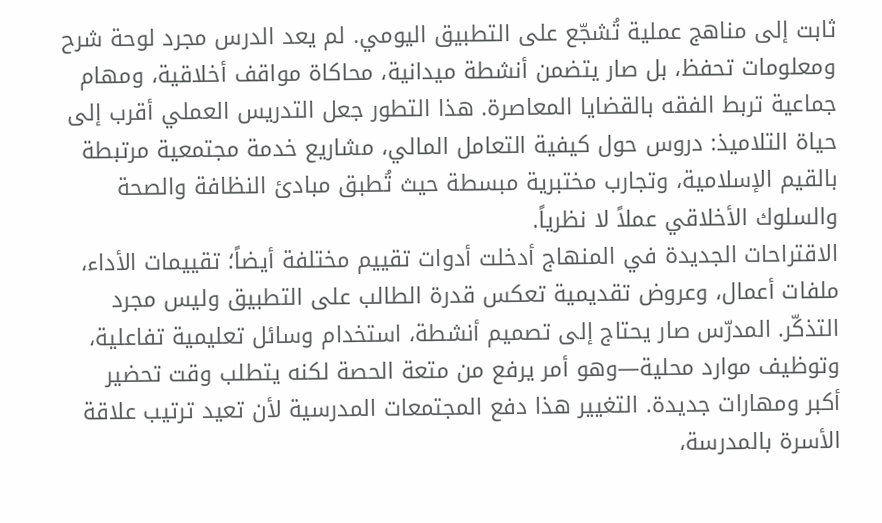ثابت إلى مناهج عملية تُشجّع على التطبيق اليومي. لم يعد الدرس مجرد لوحة شرح ومعلومات تحفظ، بل صار يتضمن أنشطة ميدانية، محاكاة مواقف أخلاقية، ومهام جماعية تربط الفقه بالقضايا المعاصرة. هذا التطور جعل التدريس العملي أقرب إلى حياة التلاميذ: دروس حول كيفية التعامل المالي، مشاريع خدمة مجتمعية مرتبطة بالقيم الإسلامية، وتجارب مختبرية مبسطة حيث تُطبق مبادئ النظافة والصحة والسلوك الأخلاقي عملاً لا نظرياً.
الاقتراحات الجديدة في المنهاج أدخلت أدوات تقييم مختلفة أيضاً؛ تقييمات الأداء، ملفات أعمال، وعروض تقديمية تعكس قدرة الطالب على التطبيق وليس مجرد التذكّر. المدرّس صار يحتاج إلى تصميم أنشطة، استخدام وسائل تعليمية تفاعلية، وتوظيف موارد محلية—وهو أمر يرفع من متعة الحصة لكنه يتطلب وقت تحضير أكبر ومهارات جديدة. التغيير هذا دفع المجتمعات المدرسية لأن تعيد ترتيب علاقة الأسرة بالمدرسة،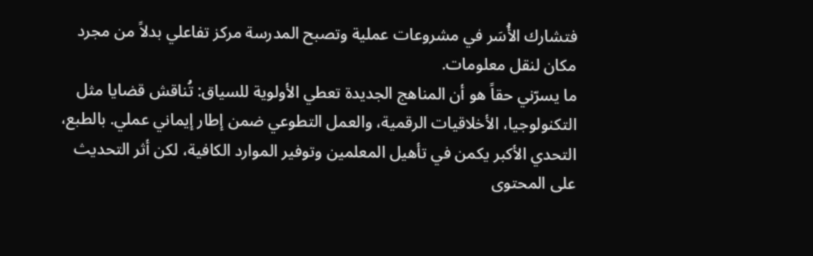فتشارك الأُسَر في مشروعات عملية وتصبح المدرسة مركز تفاعلي بدلاً من مجرد مكان لنقل معلومات.
ما يسرّني حقاً هو أن المناهج الجديدة تعطي الأولوية للسياق: تُناقش قضايا مثل التكنولوجيا، الأخلاقيات الرقمية، والعمل التطوعي ضمن إطار إيماني عملي. بالطبع، التحدي الأكبر يكمن في تأهيل المعلمين وتوفير الموارد الكافية، لكن أثر التحديث على المحتوى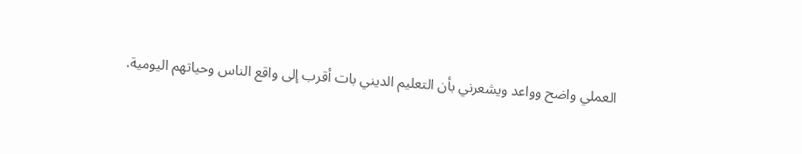العملي واضح وواعد ويشعرني بأن التعليم الديني بات أقرب إلى واقع الناس وحياتهم اليومية.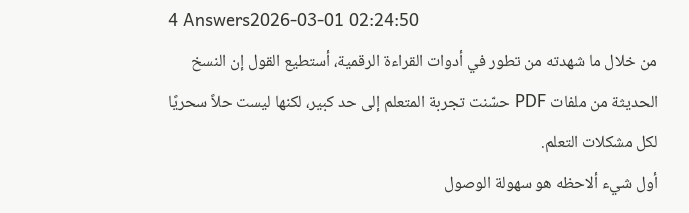4 Answers2026-03-01 02:24:50
من خلال ما شهدته من تطور في أدوات القراءة الرقمية، أستطيع القول إن النسخ الحديثة من ملفات PDF حسّنت تجربة المتعلم إلى حد كبير، لكنها ليست حلاً سحريًا لكل مشكلات التعلم.
أول شيء ألاحظه هو سهولة الوصول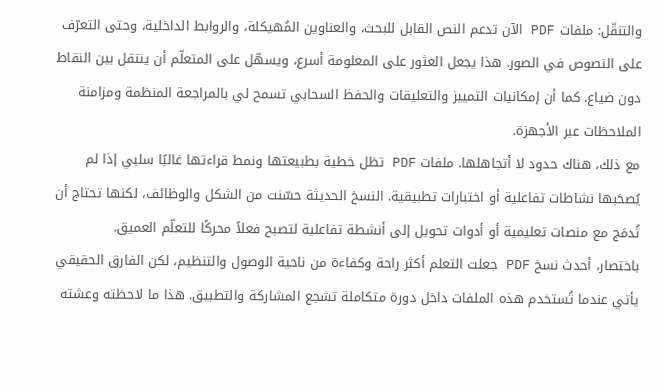والتنقّل: ملفات PDF الآن تدعم النص القابل للبحث، والعناوين المُهيكلة، والروابط الداخلية، وحتى التعرّف على النصوص في الصور. هذا يجعل العثور على المعلومة أسرع، ويسهّل على المتعلّم أن ينتقل بين النقاط دون ضياع. كما أن إمكانيات التمييز والتعليقات والحفظ السحابي تسمح لي بالمراجعة المنظمة ومزامنة الملاحظات عبر الأجهزة.
مع ذلك، هناك حدود لا أتجاهلها. ملفات PDF تظل خطية بطبيعتها ونمط قراءتها غالبًا سلبي إذا لم يُصحَبها نشاطات تفاعلية أو اختبارات تطبيقية. النسخ الحديثة حسّنت من الشكل والوظائف، لكنها تحتاج أن تُدمَج مع منصات تعليمية أو أدوات تحويل إلى أنشطة تفاعلية لتصبح فعلاً محركًا للتعلّم العميق.
باختصار، أحدث نسخ PDF جعلت التعلم أكثر راحة وكفاءة من ناحية الوصول والتنظيم، لكن الفارق الحقيقي يأتي عندما تُستخدم هذه الملفات داخل دورة متكاملة تشجع المشاركة والتطبيق. هذا ما لاحظته وعشته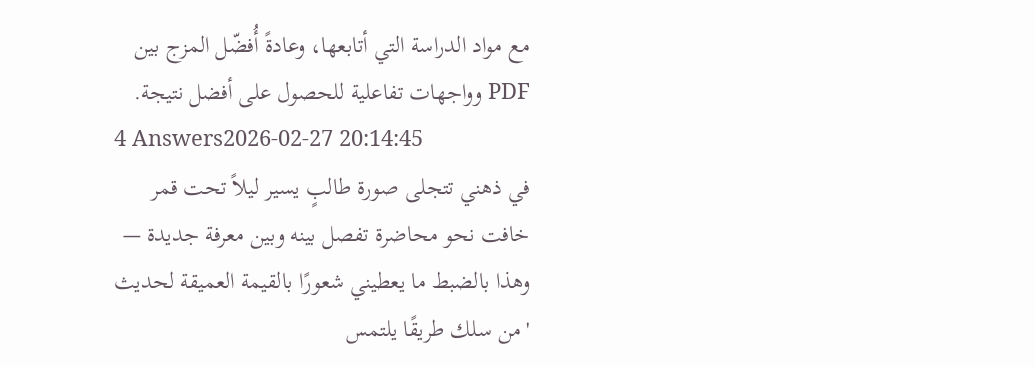مع مواد الدراسة التي أتابعها، وعادةً أُفضّل المزج بين PDF وواجهات تفاعلية للحصول على أفضل نتيجة.
4 Answers2026-02-27 20:14:45
في ذهني تتجلى صورة طالبٍ يسير ليلاً تحت قمر خافت نحو محاضرة تفصل بينه وبين معرفة جديدة — وهذا بالضبط ما يعطيني شعورًا بالقيمة العميقة لحديث 'من سلك طريقًا يلتمس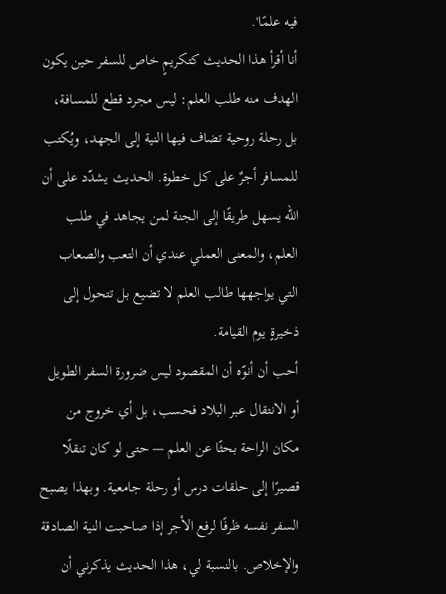فيه علمًا'.
أنا أقرأ هذا الحديث كتكريمٍ خاص للسفر حين يكون الهدف منه طلب العلم: ليس مجرد قطع للمسافة، بل رحلة روحية تضاف فيها النية إلى الجهد، ويُكتب للمسافر أجرٌ على كل خطوة. الحديث يشدّد على أن الله يسهل طريقًا إلى الجنة لمن يجاهد في طلب العلم، والمعنى العملي عندي أن التعب والصعاب التي يواجهها طالب العلم لا تضيع بل تتحول إلى ذخيرةٍ يوم القيامة.
أحب أن أنوّه أن المقصود ليس ضرورة السفر الطويل أو الانتقال عبر البلاد فحسب، بل أي خروج من مكان الراحة بحثًا عن العلم — حتى لو كان تنقلًا قصيرًا إلى حلقات درس أو رحلة جامعية. وبهذا يصبح السفر نفسه ظرفًا لرفع الأجر إذا صاحبت النية الصادقة والإخلاص. بالنسبة لي، هذا الحديث يذكرني أن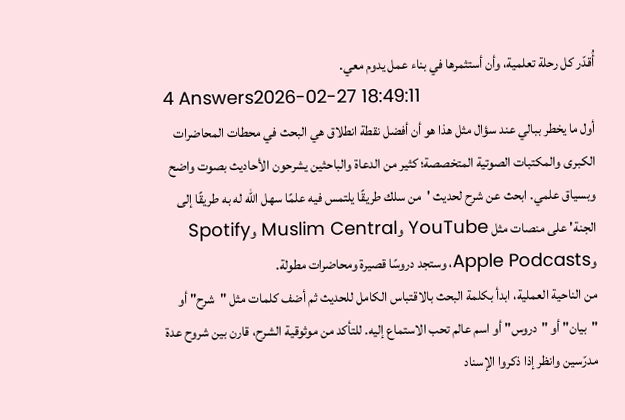أُقدّر كل رحلة تعلمية، وأن أستثمرها في بناء عمل يدوم معي.
4 Answers2026-02-27 18:49:11
أول ما يخطر ببالي عند سؤال مثل هذا هو أن أفضل نقطة انطلاق هي البحث في محطات المحاضرات الكبرى والمكتبات الصوتية المتخصصة؛ كثير من الدعاة والباحثين يشرحون الأحاديث بصوت واضح وبسياق علمي. ابحث عن شرح لحديث 'من سلك طريقًا يلتمس فيه علمًا سهل الله له به طريقًا إلى الجنة' على منصات مثل YouTube وMuslim Central وSpotify وApple Podcasts، وستجد دروسًا قصيرة ومحاضرات مطولة.
من الناحية العملية، ابدأ بكلمة البحث بالاقتباس الكامل للحديث ثم أضف كلمات مثل "شرح" أو "بيان" أو "دروس" أو اسم عالم تحب الاستماع إليه. للتأكد من موثوقية الشرح، قارن بين شروح عدة مدرّسين وانظر إذا ذكروا الإسناد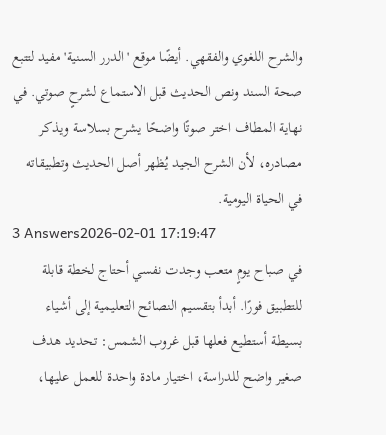والشرح اللغوي والفقهي. أيضًا موقع 'الدرر السنية' مفيد لتتبع صحة السند ونص الحديث قبل الاستماع لشرحٍ صوتي. في نهاية المطاف اختر صوتًا واضحًا يشرح بسلاسة ويذكر مصادره، لأن الشرح الجيد يُظهر أصل الحديث وتطبيقاته في الحياة اليومية.
3 Answers2026-02-01 17:19:47
في صباح يومٍ متعب وجدت نفسي أحتاج لخطة قابلة للتطبيق فورًا. أبدأ بتقسيم النصائح التعليمية إلى أشياء بسيطة أستطيع فعلها قبل غروب الشمس: تحديد هدف صغير واضح للدراسة، اختيار مادة واحدة للعمل عليها،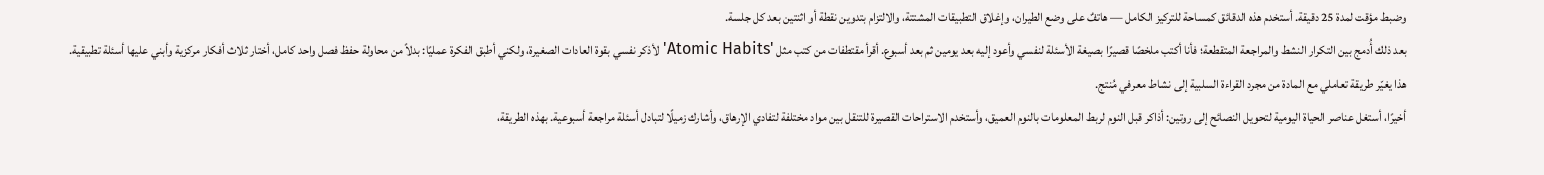وضبط مؤقت لمدة 25 دقيقة. أستخدم هذه الدقائق كمساحة للتركيز الكامل — هاتفٌ على وضع الطيران، وإغلاق التطبيقات المشتتة، والالتزام بتدوين نقطة أو اثنتين بعد كل جلسة.
بعد ذلك أُدمج بين التكرار النشط والمراجعة المتقطعة؛ فأنا أكتب ملخصًا قصيرًا بصيغة الأسئلة لنفسي وأعود إليه بعد يومين ثم بعد أسبوع. أقرأ مقتطفات من كتب مثل 'Atomic Habits' لأذكر نفسي بقوة العادات الصغيرة، ولكني أطبق الفكرة عمليًا: بدلاً من محاولة حفظ فصل واحد كامل، أختار ثلاث أفكار مركزية وأبني عليها أسئلة تطبيقية. هذا يغيّر طريقة تعاملي مع المادة من مجرد القراءة السلبية إلى نشاط معرفي مُنتج.
أخيرًا، أستغل عناصر الحياة اليومية لتحويل النصائح إلى روتين: أذاكر قبل النوم لربط المعلومات بالنوم العميق، وأستخدم الاستراحات القصيرة للتنقل بين مواد مختلفة لتفادي الإرهاق، وأشارك زميلًا لتبادل أسئلة مراجعة أسبوعية. بهذه الطريقة،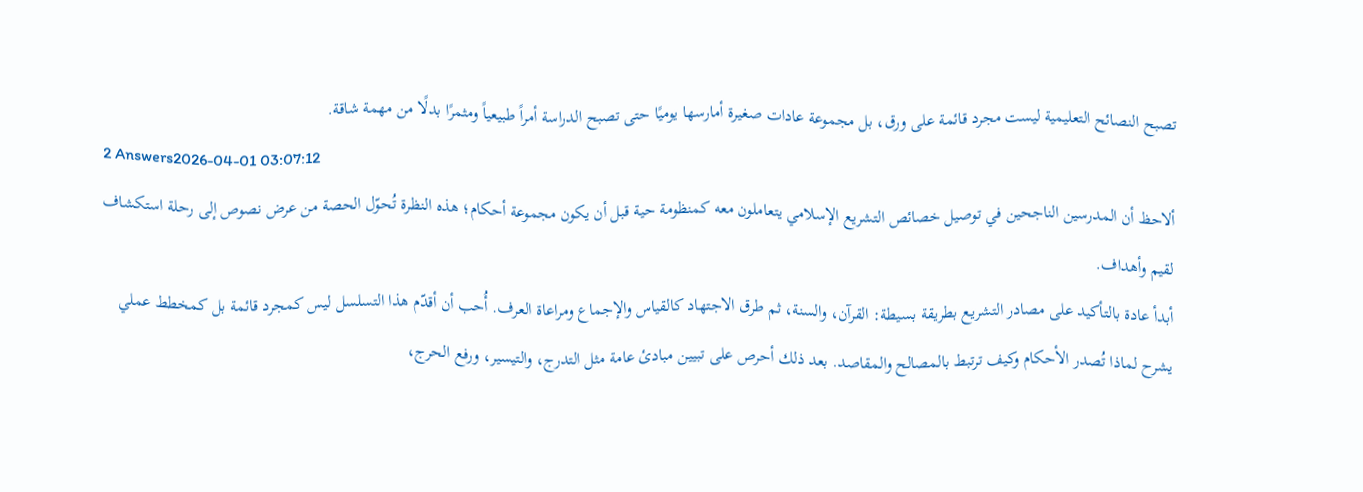تصبح النصائح التعليمية ليست مجرد قائمة على ورق، بل مجموعة عادات صغيرة أمارسها يوميًا حتى تصبح الدراسة أمراً طبيعياً ومثمرًا بدلًا من مهمة شاقة.
2 Answers2026-04-01 03:07:12
ألاحظ أن المدرسين الناجحين في توصيل خصائص التشريع الإسلامي يتعاملون معه كمنظومة حية قبل أن يكون مجموعة أحكام؛ هذه النظرة تُحوّل الحصة من عرض نصوص إلى رحلة استكشاف لقيم وأهداف.
أبدأ عادة بالتأكيد على مصادر التشريع بطريقة بسيطة: القرآن، والسنة، ثم طرق الاجتهاد كالقياس والإجماع ومراعاة العرف. أُحب أن أقدّم هذا التسلسل ليس كمجرد قائمة بل كمخطط عملي يشرح لماذا تُصدر الأحكام وكيف ترتبط بالمصالح والمقاصد. بعد ذلك أحرص على تبيين مبادئ عامة مثل التدرج، والتيسير، ورفع الحرج،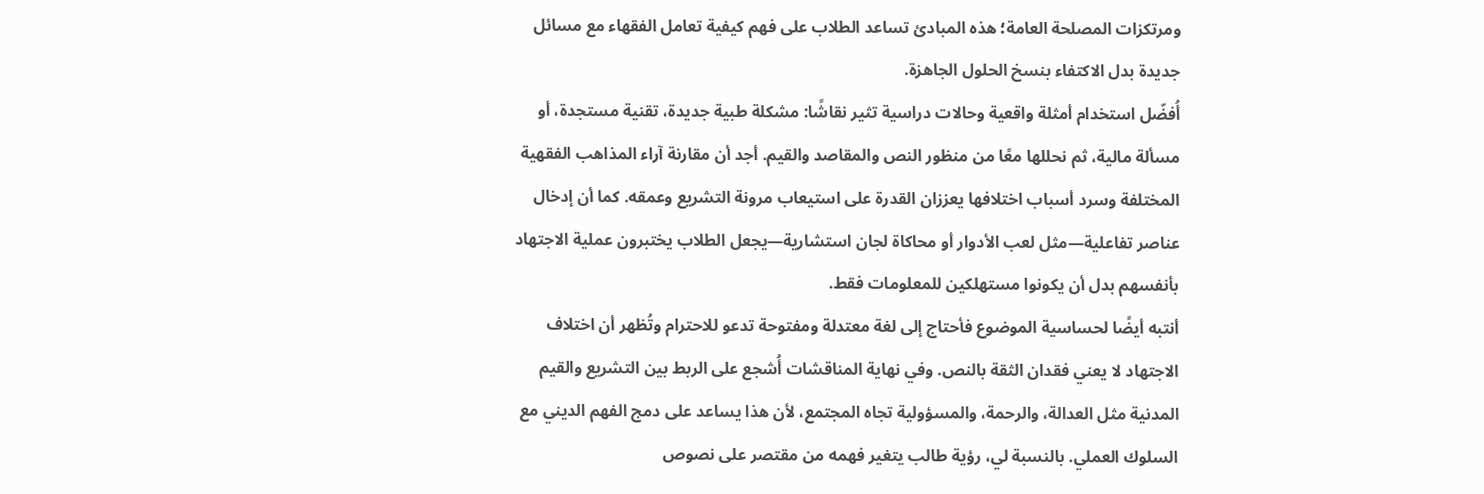ومرتكزات المصلحة العامة؛ هذه المبادئ تساعد الطلاب على فهم كيفية تعامل الفقهاء مع مسائل جديدة بدل الاكتفاء بنسخ الحلول الجاهزة.
أُفضّل استخدام أمثلة واقعية وحالات دراسية تثير نقاشًا: مشكلة طبية جديدة، تقنية مستجدة، أو مسألة مالية، ثم نحللها معًا من منظور النص والمقاصد والقيم. أجد أن مقارنة آراء المذاهب الفقهية المختلفة وسرد أسباب اختلافها يعززان القدرة على استيعاب مرونة التشريع وعمقه. كما أن إدخال عناصر تفاعلية—مثل لعب الأدوار أو محاكاة لجان استشارية—يجعل الطلاب يختبرون عملية الاجتهاد بأنفسهم بدل أن يكونوا مستهلكين للمعلومات فقط.
أنتبه أيضًا لحساسية الموضوع فأحتاج إلى لغة معتدلة ومفتوحة تدعو للاحترام وتُظهر أن اختلاف الاجتهاد لا يعني فقدان الثقة بالنص. وفي نهاية المناقشات أُشجع على الربط بين التشريع والقيم المدنية مثل العدالة، والرحمة، والمسؤولية تجاه المجتمع، لأن هذا يساعد على دمج الفهم الديني مع السلوك العملي. بالنسبة لي، رؤية طالب يتغير فهمه من مقتصر على نصوص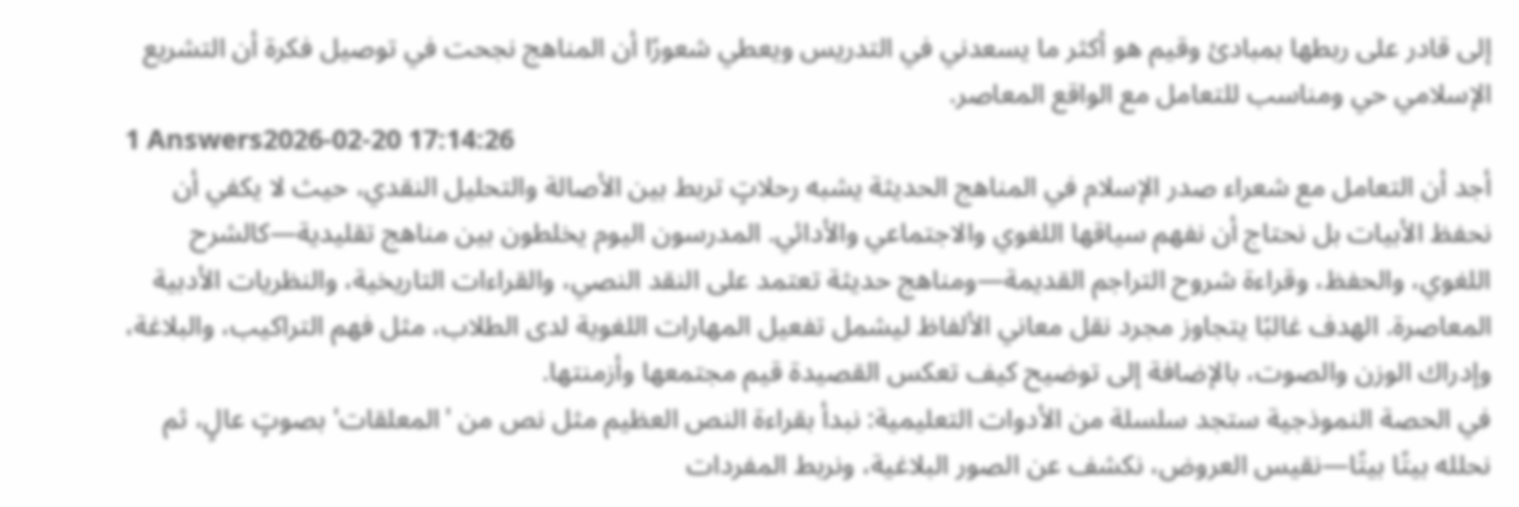إلى قادر على ربطها بمبادئ وقيم هو أكثر ما يسعدني في التدريس ويعطي شعورًا أن المناهج نجحت في توصيل فكرة أن التشريع الإسلامي حي ومناسب للتعامل مع الواقع المعاصر.
1 Answers2026-02-20 17:14:26
أجد أن التعامل مع شعراء صدر الإسلام في المناهج الحديثة يشبه رحلاتٍ تربط بين الأصالة والتحليل النقدي، حيث لا يكفي أن نحفظ الأبيات بل نحتاج أن نفهم سياقها اللغوي والاجتماعي والأدائي. المدرسون اليوم يخلطون بين مناهج تقليدية—كالشرح اللغوي، والحفظ، وقراءة شروح التراجم القديمة—ومناهج حديثة تعتمد على النقد النصي، والقراءات التاريخية، والنظريات الأدبية المعاصرة. الهدف غالبًا يتجاوز مجرد نقل معاني الألفاظ ليشمل تفعيل المهارات اللغوية لدى الطلاب، مثل فهم التراكيب، والبلاغة، وإدراك الوزن والصوت، بالإضافة إلى توضيح كيف تعكس القصيدة قيم مجتمعها وأزمنتها.
في الحصة النموذجية ستجد سلسلة من الأدوات التعليمية: نبدأ بقراءة النص العظيم مثل نص من 'المعلقات' بصوتٍ عالٍ، ثم نحلله بيتًا بيتًا—نقيس العروض، نكشف عن الصور البلاغية، ونربط المفردات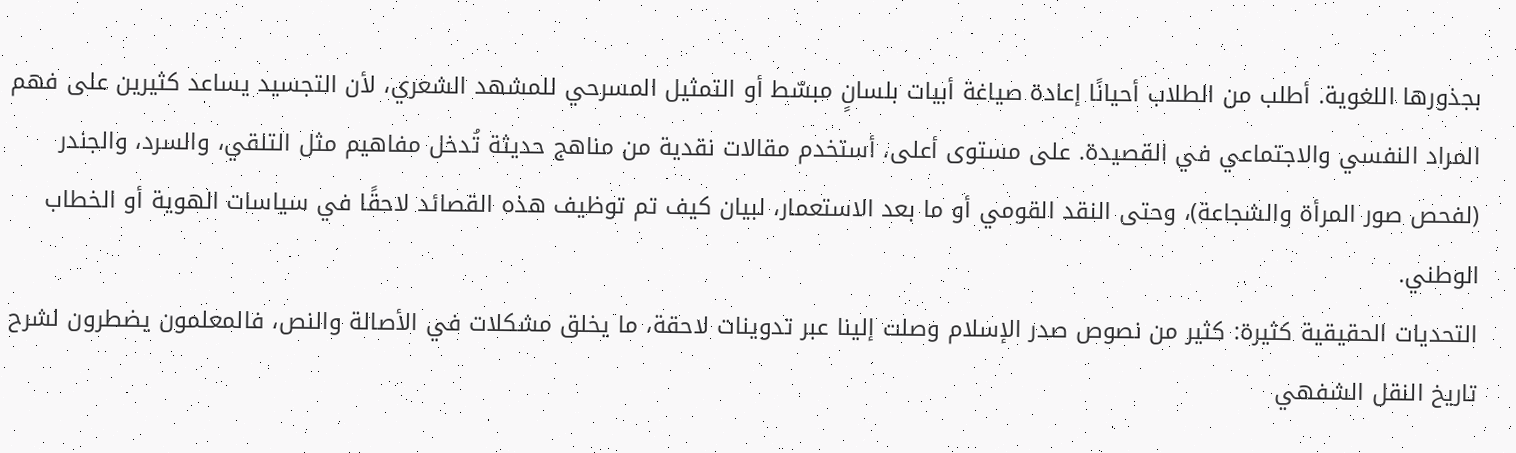بجذورها اللغوية. أطلب من الطلاب أحيانًا إعادة صياغة أبيات بلسانٍ مبسّط أو التمثيل المسرحي للمشهد الشعري، لأن التجسيد يساعد كثيرين على فهم المراد النفسي والاجتماعي في القصيدة. على مستوى أعلى، أستخدم مقالات نقدية من مناهج حديثة تُدخل مفاهيم مثل التلقي، والسرد، والجندر (لفحص صور المرأة والشجاعة)، وحتى النقد القومي أو ما بعد الاستعمار، لبيان كيف تم توظيف هذه القصائد لاحقًا في سياسات الهوية أو الخطاب الوطني.
التحديات الحقيقية كثيرة: كثير من نصوص صدر الإسلام وصلت إلينا عبر تدوينات لاحقة، ما يخلق مشكلات في الأصالة والنص، فالمعلمون يضطرون لشرح تاريخ النقل الشفهي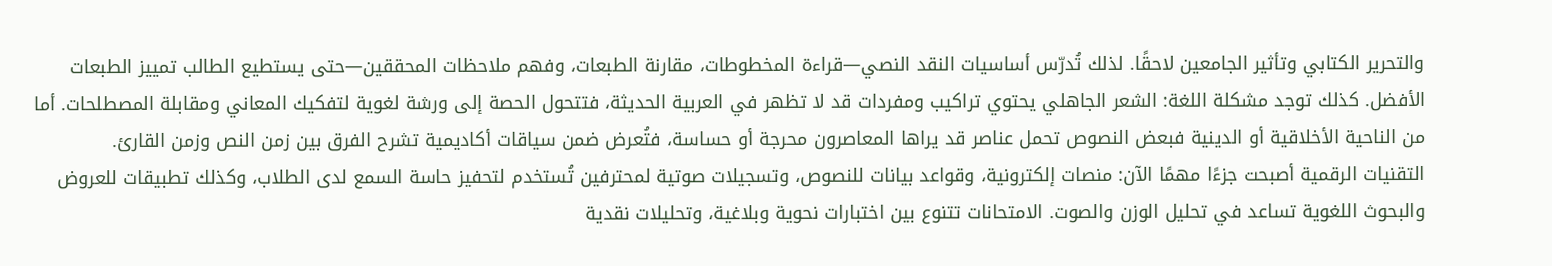والتحرير الكتابي وتأثير الجامعين لاحقًا. لذلك تُدرّس أساسيات النقد النصي—قراءة المخطوطات، مقارنة الطبعات، وفهم ملاحظات المحققين—حتى يستطيع الطالب تمييز الطبعات الأفضل. كذلك توجد مشكلة اللغة: الشعر الجاهلي يحتوي تراكيب ومفردات قد لا تظهر في العربية الحديثة، فتتحول الحصة إلى ورشة لغوية لتفكيك المعاني ومقابلة المصطلحات. أما من الناحية الأخلاقية أو الدينية فبعض النصوص تحمل عناصر قد يراها المعاصرون محرجة أو حساسة، فتُعرض ضمن سياقات أكاديمية تشرح الفرق بين زمن النص وزمن القارئ.
التقنيات الرقمية أصبحت جزءًا مهمًا الآن: منصات إلكترونية، وقواعد بيانات للنصوص، وتسجيلات صوتية لمحترفين تُستخدم لتحفيز حاسة السمع لدى الطلاب، وكذلك تطبيقات للعروض والبحوث اللغوية تساعد في تحليل الوزن والصوت. الامتحانات تتنوع بين اختبارات نحوية وبلاغية، وتحليلات نقدية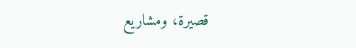قصيرة، ومشاريع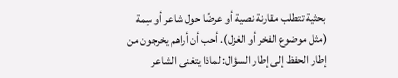بحثية تتطلب مقارنة نصية أو عرضًا حول شاعر أو سِمة (مثل موضوع الفخر أو الغزل). أحب أن أراهم يخرجون من إطار الحفظ إلى إطار السؤال: لماذا يتغنى الشاعر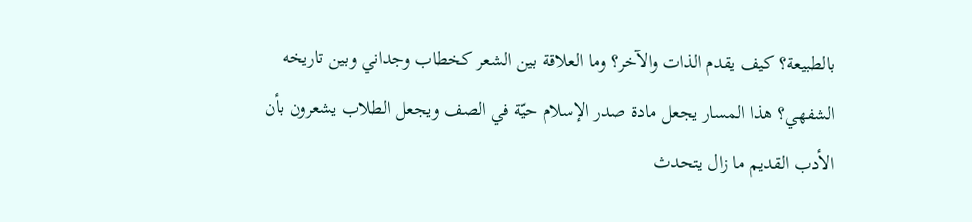بالطبيعة؟ كيف يقدم الذات والآخر؟ وما العلاقة بين الشعر كخطاب وجداني وبين تاريخه الشفهي؟ هذا المسار يجعل مادة صدر الإسلام حيّة في الصف ويجعل الطلاب يشعرون بأن الأدب القديم ما زال يتحدث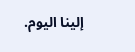إلينا اليوم.